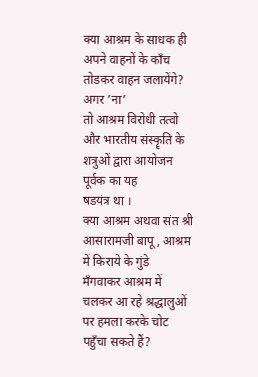क्या आश्रम के साधक ही अपने वाहनों के काँच तोडकर वाहन जलायेंगे? अगर ’ना’
तो आश्रम विरोधी तत्वो और भारतीय संस्कॄति के शत्रुओं द्वारा आयोजन पूर्वक का यह
षडयंत्र था ।
क्या आश्रम अथवा संत श्री आसारामजी बापू, आश्रम में किराये के गुंडे
मँगवाकर आश्रम में चलकर आ रहे श्रद्धालुओं पर हमला करके चोट पहुँचा सकते हैं?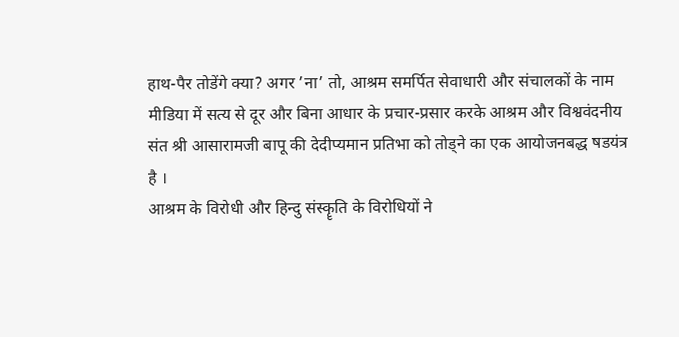हाथ-पैर तोडेंगे क्या? अगर ’ना’ तो, आश्रम समर्पित सेवाधारी और संचालकों के नाम
मीडिया में सत्य से दूर और बिना आधार के प्रचार-प्रसार करके आश्रम और विश्ववंदनीय
संत श्री आसारामजी बापू की देदीप्यमान प्रतिभा को तोड्ने का एक आयोजनबद्ध षडयंत्र
है ।
आश्रम के विरोधी और हिन्दु संस्कॄति के विरोधियों ने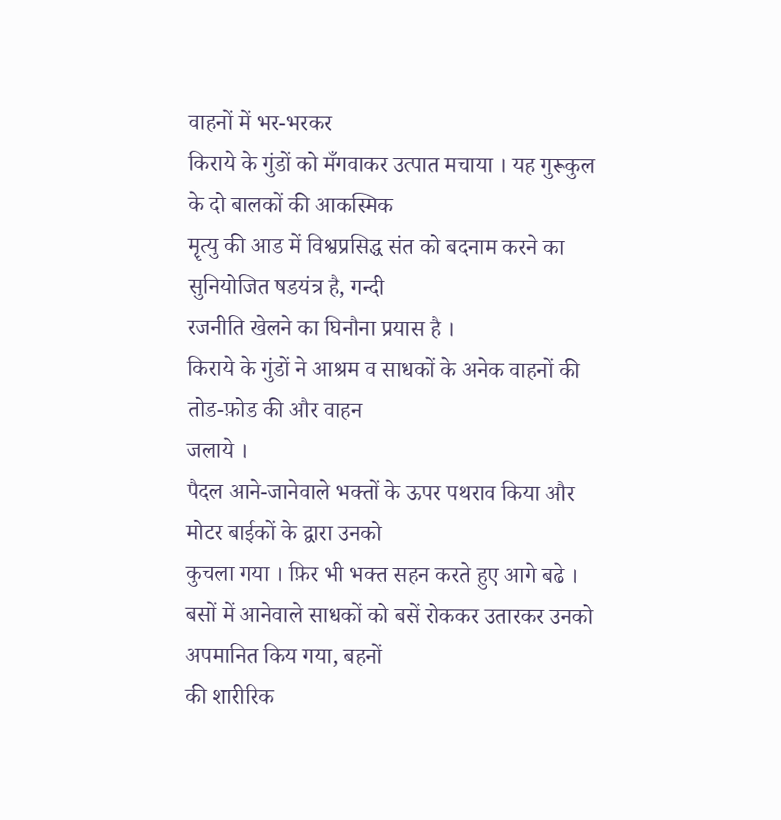वाहनों में भर-भरकर
किराये के गुंडों को मँगवाकर उत्पात मचाया । यह गुरूकुल के दो बालकों की आकस्मिक
मॄत्यु की आड में विश्वप्रसिद्ध संत को बदनाम करने का सुनियोजित षडयंत्र है, गन्दी
रजनीति खेलने का घिनौना प्रयास है ।
किराये के गुंडों ने आश्रम व साधकों के अनेक वाहनों की तोड-फ़ोड की और वाहन
जलाये ।
पैदल आने-जानेवाले भक्तों के ऊपर पथराव किया और मोटर बाईकों के द्वारा उनको
कुचला गया । फ़िर भी भक्त सहन करते हुए आगे बढे ।
बसों में आनेवाले साधकों को बसें रोककर उतारकर उनको अपमानित किय गया, बहनों
की शारीरिक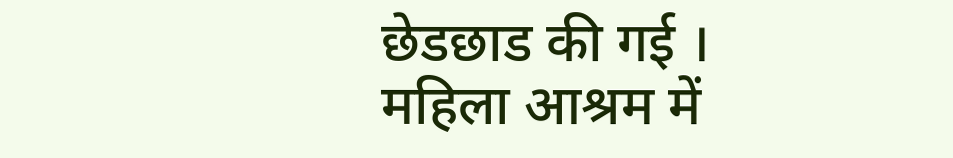छेडछाड की गई ।
महिला आश्रम में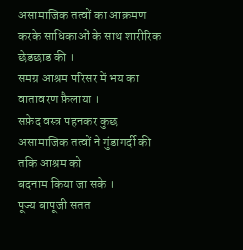असामाजिक तत्वों का आक्रमण करके साधिकाओं के साथ शारीरिक
छेडछाड की ।
समग्र आश्रम परिसर में भय का वातावरण फ़ैलाया ।
सफ़ेद वस्त्र पहनकर कुछ असामाजिक तत्वों ने गुंडागर्दी की तकि आश्रम को
बदनाम किया जा सके ।
पूज्य बापूजी सतत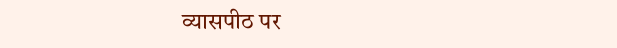व्यासपीठ पर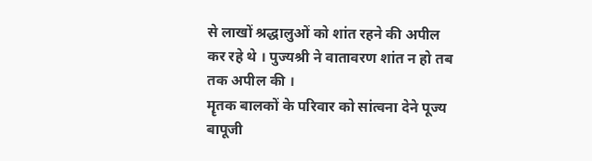से लाखों श्रद्धालुओं को शांत रहने की अपील
कर रहे थे । पुज्यश्री ने वातावरण शांत न हो तब तक अपील की ।
मॄतक बालकों के परिवार को सांत्वना देने पूज्य बापूजी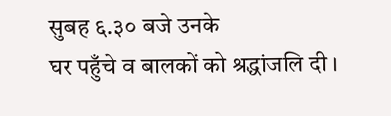सुबह ६.३० बजे उनके
घर पहुँचे व बालकों को श्रद्धांजलि दी ।